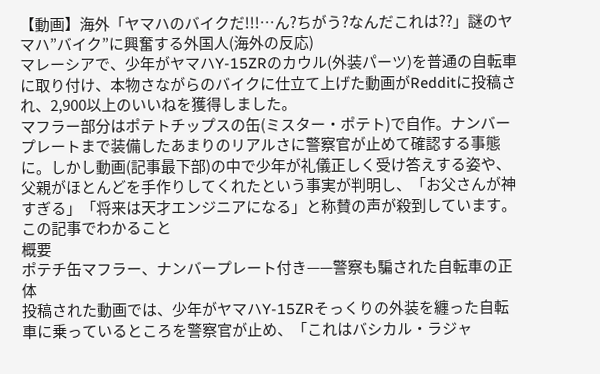【動画】海外「ヤマハのバイクだ!!!…ん?ちがう?なんだこれは??」謎のヤマハ”バイク”に興奮する外国人(海外の反応)
マレーシアで、少年がヤマハY-15ZRのカウル(外装パーツ)を普通の自転車に取り付け、本物さながらのバイクに仕立て上げた動画がRedditに投稿され、2,900以上のいいねを獲得しました。
マフラー部分はポテトチップスの缶(ミスター・ポテト)で自作。ナンバープレートまで装備したあまりのリアルさに警察官が止めて確認する事態に。しかし動画(記事最下部)の中で少年が礼儀正しく受け答えする姿や、父親がほとんどを手作りしてくれたという事実が判明し、「お父さんが神すぎる」「将来は天才エンジニアになる」と称賛の声が殺到しています。
この記事でわかること
概要
ポテチ缶マフラー、ナンバープレート付き——警察も騙された自転車の正体
投稿された動画では、少年がヤマハY-15ZRそっくりの外装を纏った自転車に乗っているところを警察官が止め、「これはバシカル・ラジャ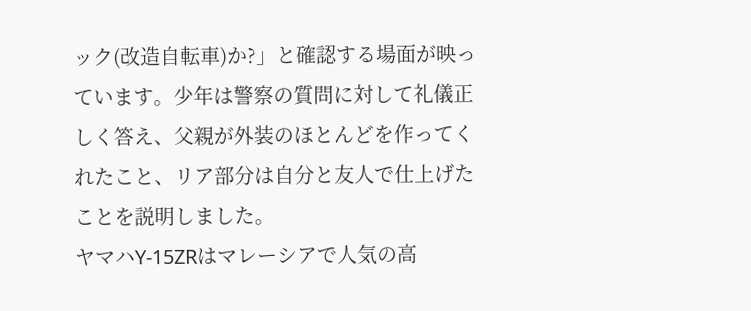ック(改造自転車)か?」と確認する場面が映っています。少年は警察の質問に対して礼儀正しく答え、父親が外装のほとんどを作ってくれたこと、リア部分は自分と友人で仕上げたことを説明しました。
ヤマハY-15ZRはマレーシアで人気の高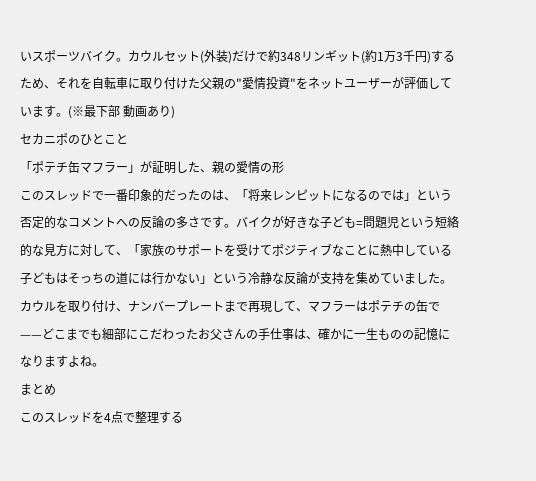いスポーツバイク。カウルセット(外装)だけで約348リンギット(約1万3千円)するため、それを自転車に取り付けた父親の"愛情投資"をネットユーザーが評価しています。(※最下部 動画あり)
セカニポのひとこと
「ポテチ缶マフラー」が証明した、親の愛情の形
このスレッドで一番印象的だったのは、「将来レンピットになるのでは」という否定的なコメントへの反論の多さです。バイクが好きな子ども=問題児という短絡的な見方に対して、「家族のサポートを受けてポジティブなことに熱中している子どもはそっちの道には行かない」という冷静な反論が支持を集めていました。
カウルを取り付け、ナンバープレートまで再現して、マフラーはポテチの缶で——どこまでも細部にこだわったお父さんの手仕事は、確かに一生ものの記憶になりますよね。
まとめ
このスレッドを4点で整理する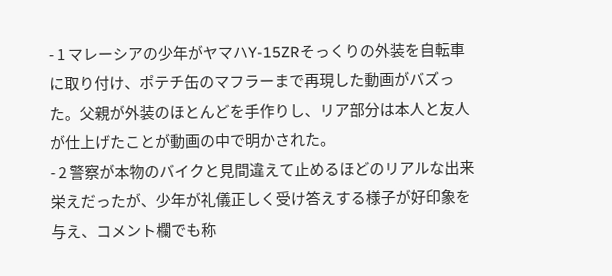- 1 マレーシアの少年がヤマハY-15ZRそっくりの外装を自転車に取り付け、ポテチ缶のマフラーまで再現した動画がバズった。父親が外装のほとんどを手作りし、リア部分は本人と友人が仕上げたことが動画の中で明かされた。
- 2 警察が本物のバイクと見間違えて止めるほどのリアルな出来栄えだったが、少年が礼儀正しく受け答えする様子が好印象を与え、コメント欄でも称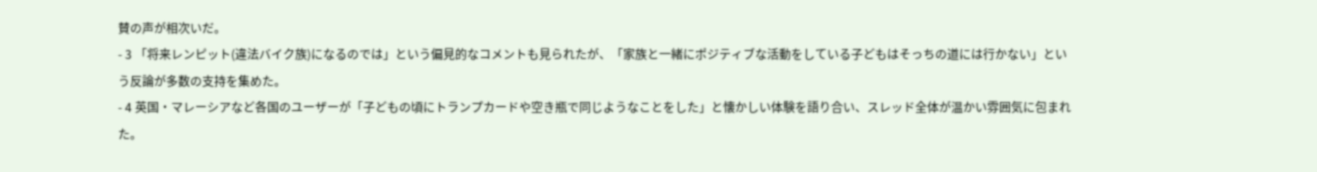賛の声が相次いだ。
- 3 「将来レンピット(違法バイク族)になるのでは」という偏見的なコメントも見られたが、「家族と一緒にポジティブな活動をしている子どもはそっちの道には行かない」という反論が多数の支持を集めた。
- 4 英国・マレーシアなど各国のユーザーが「子どもの頃にトランプカードや空き瓶で同じようなことをした」と懐かしい体験を語り合い、スレッド全体が温かい雰囲気に包まれた。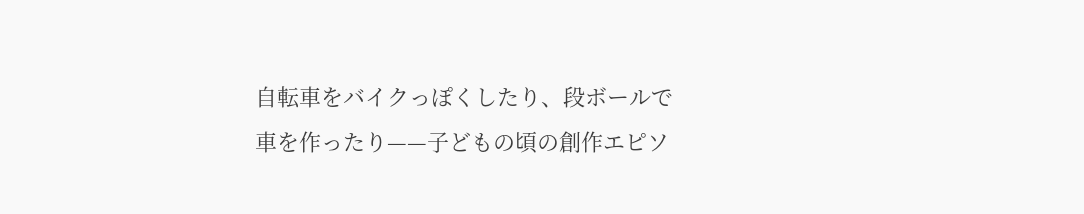自転車をバイクっぽくしたり、段ボールで車を作ったり——子どもの頃の創作エピソ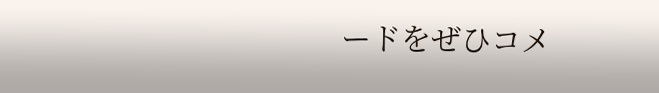ードをぜひコメ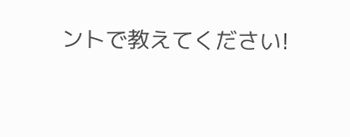ントで教えてください!